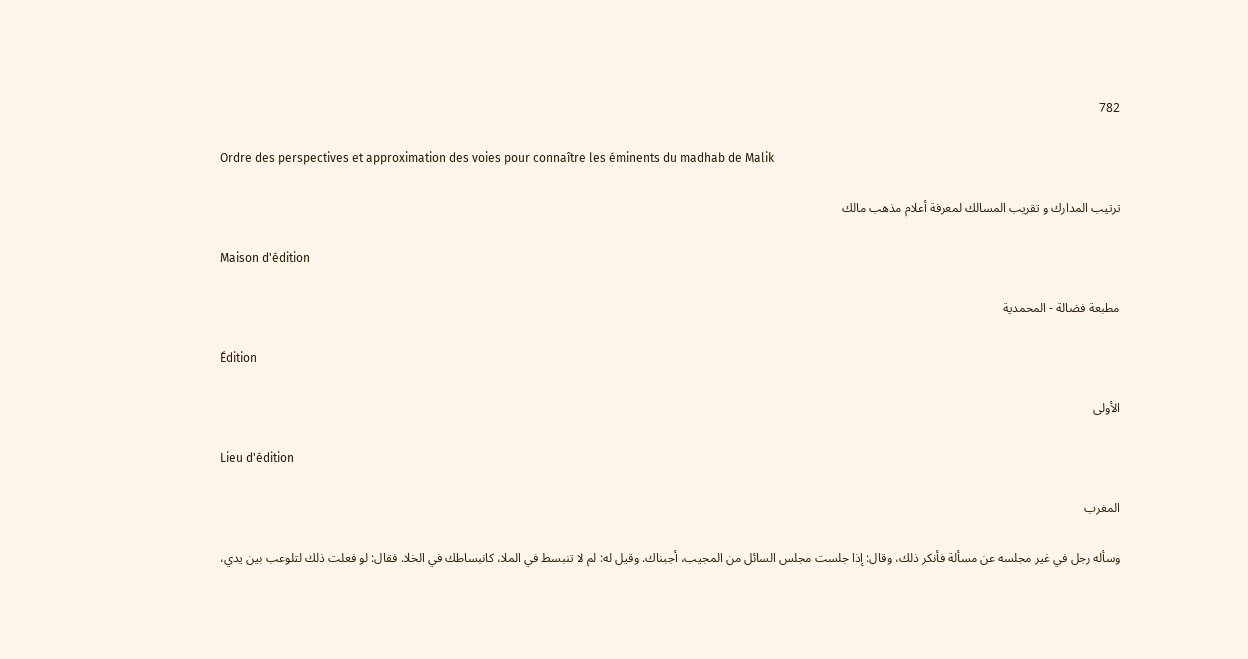782

Ordre des perspectives et approximation des voies pour connaître les éminents du madhab de Malik

ترتيب المدارك و تقريب المسالك لمعرفة أعلام مذهب مالك

Maison d'édition

مطبعة فضالة - المحمدية

Édition

الأولى

Lieu d'édition

المغرب

وسأله رجل في غير مجلسه عن مسألة فأنكر ذلك، وقال: إذا جلست مجلس السائل من المجيب، أجبناك. وقيل له: لم لا تنبسط في الملا، كانبساطك في الخلا. فقال: لو فعلت ذلك لتلوعب بين يدي،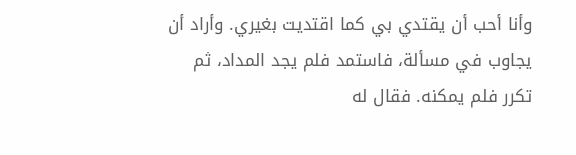وأنا أحب أن يقتدي بي كما اقتديت بغيري. وأراد أن يجاوب في مسألة، فاستمد فلم يجد المداد، ثم تكرر فلم يمكنه. فقال له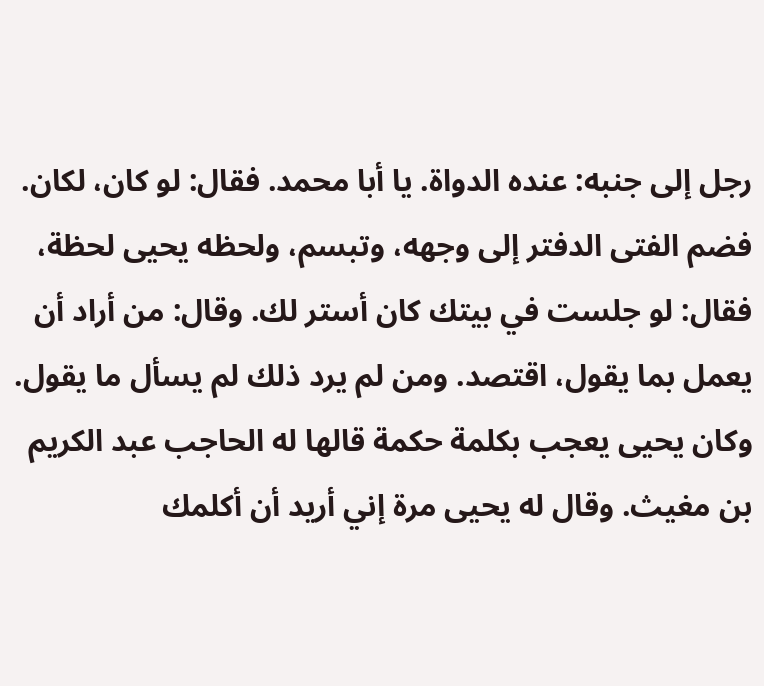رجل إلى جنبه: عنده الدواة. يا أبا محمد. فقال: لو كان، لكان. فضم الفتى الدفتر إلى وجهه، وتبسم، ولحظه يحيى لحظة، فقال: لو جلست في بيتك كان أستر لك. وقال: من أراد أن يعمل بما يقول، اقتصد. ومن لم يرد ذلك لم يسأل ما يقول. وكان يحيى يعجب بكلمة حكمة قالها له الحاجب عبد الكريم بن مغيث. وقال له يحيى مرة إني أريد أن أكلمك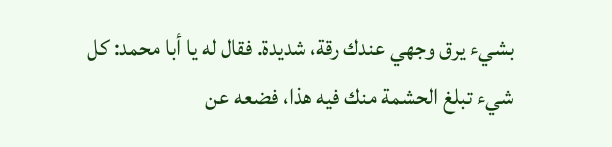بشيء يرق وجهي عندك رقة، شديدة. فقال له يا أبا محمد: كل شيء تبلغ الحشمة منك فيه هذا، فضعه عن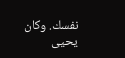نفسك. وكان يحيى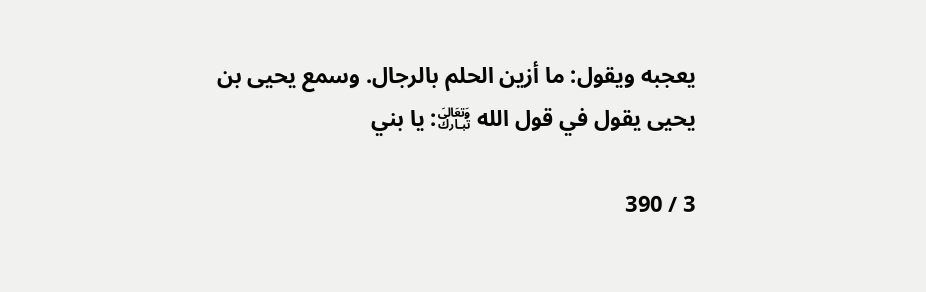يعجبه ويقول: ما أزين الحلم بالرجال. وسمع يحيى بن يحيى يقول في قول الله ﵎: يا بني

3 / 390